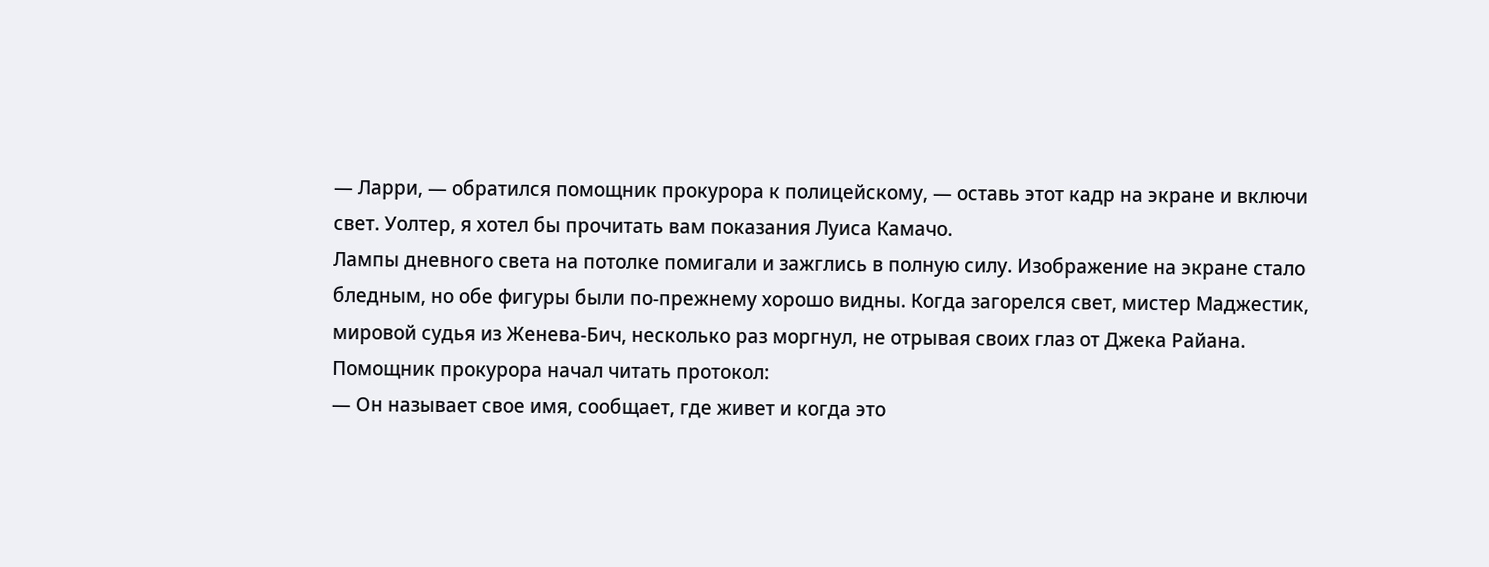— Ларри, — обратился помощник прокурора к полицейскому, — оставь этот кадр на экране и включи свет. Уолтер, я хотел бы прочитать вам показания Луиса Камачо.
Лампы дневного света на потолке помигали и зажглись в полную силу. Изображение на экране стало бледным, но обе фигуры были по-прежнему хорошо видны. Когда загорелся свет, мистер Маджестик, мировой судья из Женева-Бич, несколько раз моргнул, не отрывая своих глаз от Джека Райана.
Помощник прокурора начал читать протокол:
— Он называет свое имя, сообщает, где живет и когда это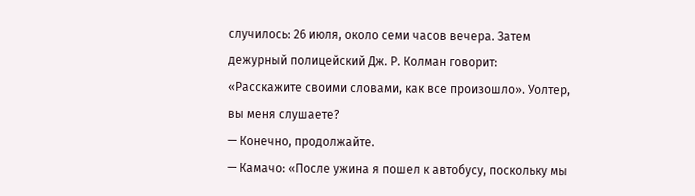случилось: 26 июля, около семи часов вечера. Затем дежурный полицейский Дж. Р. Колман говорит: «Расскажите своими словами, как все произошло». Уолтер, вы меня слушаете?
— Конечно, продолжайте.
— Камачо: «После ужина я пошел к автобусу, поскольку мы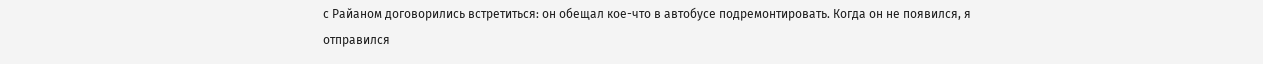с Райаном договорились встретиться: он обещал кое-что в автобусе подремонтировать. Когда он не появился, я отправился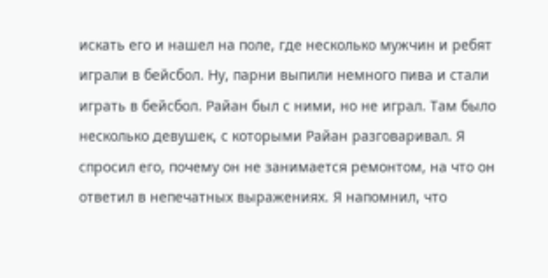искать его и нашел на поле, где несколько мужчин и ребят играли в бейсбол. Ну, парни выпили немного пива и стали играть в бейсбол. Райан был с ними, но не играл. Там было несколько девушек, с которыми Райан разговаривал. Я спросил его, почему он не занимается ремонтом, на что он ответил в непечатных выражениях. Я напомнил, что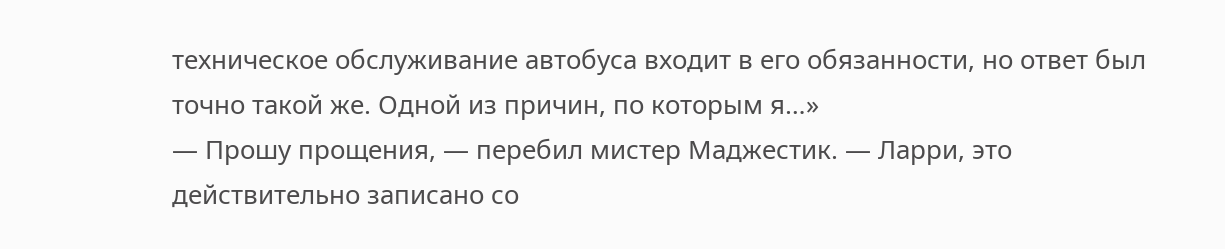техническое обслуживание автобуса входит в его обязанности, но ответ был точно такой же. Одной из причин, по которым я…»
— Прошу прощения, — перебил мистер Маджестик. — Ларри, это действительно записано со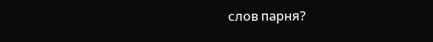слов парня?